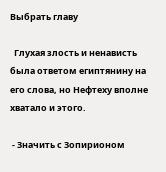Выбрать главу

  Глухая злость и ненависть была ответом египтянину на его слова, но Нефтеху вполне хватало и этого.

 - Значить с Зопирионом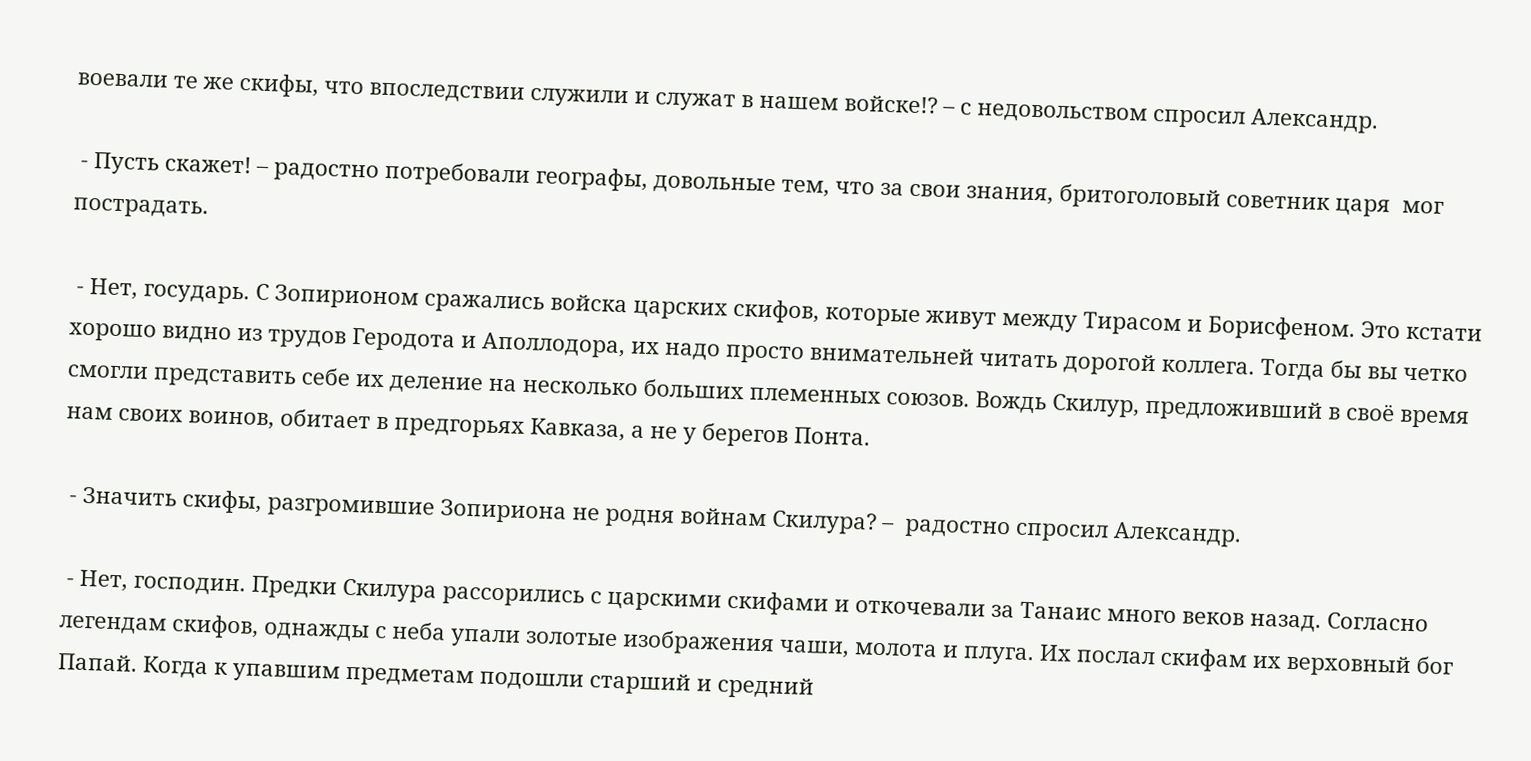воевали те же скифы, что впоследствии служили и служат в нашем войске!? – с недовольством спросил Александр.

 - Пусть скажет! – радостно потребовали географы, довольные тем, что за свои знания, бритоголовый советник царя  мог пострадать.

 - Нет, государь. С Зопирионом сражались войска царских скифов, которые живут между Тирасом и Борисфеном. Это кстати хорошо видно из трудов Геродота и Аполлодора, их надо просто внимательней читать дорогой коллега. Тогда бы вы четко смогли представить себе их деление на несколько больших племенных союзов. Вождь Скилур, предложивший в своё время нам своих воинов, обитает в предгорьях Кавказа, а не у берегов Понта.

 - Значить скифы, разгромившие Зопириона не родня войнам Скилура? –  радостно спросил Александр.

 - Нет, господин. Предки Скилура рассорились с царскими скифами и откочевали за Танаис много веков назад. Согласно легендам скифов, однажды с неба упали золотые изображения чаши, молота и плуга. Их послал скифам их верховный бог Папай. Когда к упавшим предметам подошли старший и средний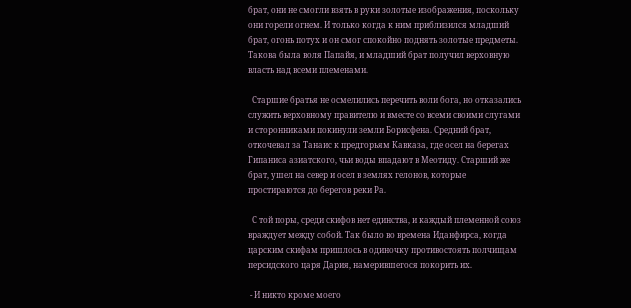брат, они не смогли взять в руки золотые изображения, поскольку они горели огнем. И только когда к ним приблизился младший брат, огонь потух и он смог спокойно поднять золотые предметы. Такова была воля Папайя, и младший брат получил верховную власть над всеми племенами.

  Старшие братья не осмелились перечить воли бога, но отказались служить верховному правителю и вместе со всеми своими слугами и сторонниками покинули земли Борисфена. Средний брат, откочевал за Танаис к предгорьям Кавказа, где осел на берегах Гипаниса азиатского, чьи воды впадают в Меотиду. Старший же брат, ушел на север и осел в землях гелонов, которые простираются до берегов реки Ра.

  С той поры, среди скифов нет единства, и каждый племенной союз враждует между собой. Так было во времена Иданфирса, когда царским скифам пришлось в одиночку противостоять полчищам персидского царя Дария, намерившегося покорить их.

 - И никто кроме моего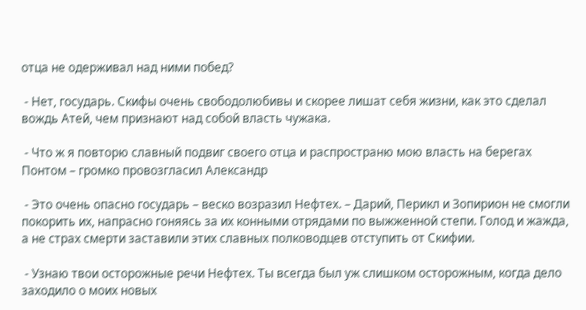отца не одерживал над ними побед?

 - Нет, государь. Скифы очень свободолюбивы и скорее лишат себя жизни, как это сделал вождь Атей, чем признают над собой власть чужака.

 - Что ж я повторю славный подвиг своего отца и распространю мою власть на берегах Понтом – громко провозгласил Александр

 - Это очень опасно государь – веско возразил Нефтех. – Дарий, Перикл и Зопирион не смогли покорить их, напрасно гоняясь за их конными отрядами по выжженной степи. Голод и жажда, а не страх смерти заставили этих славных полководцев отступить от Скифии.

 - Узнаю твои осторожные речи Нефтех. Ты всегда был уж слишком осторожным, когда дело заходило о моих новых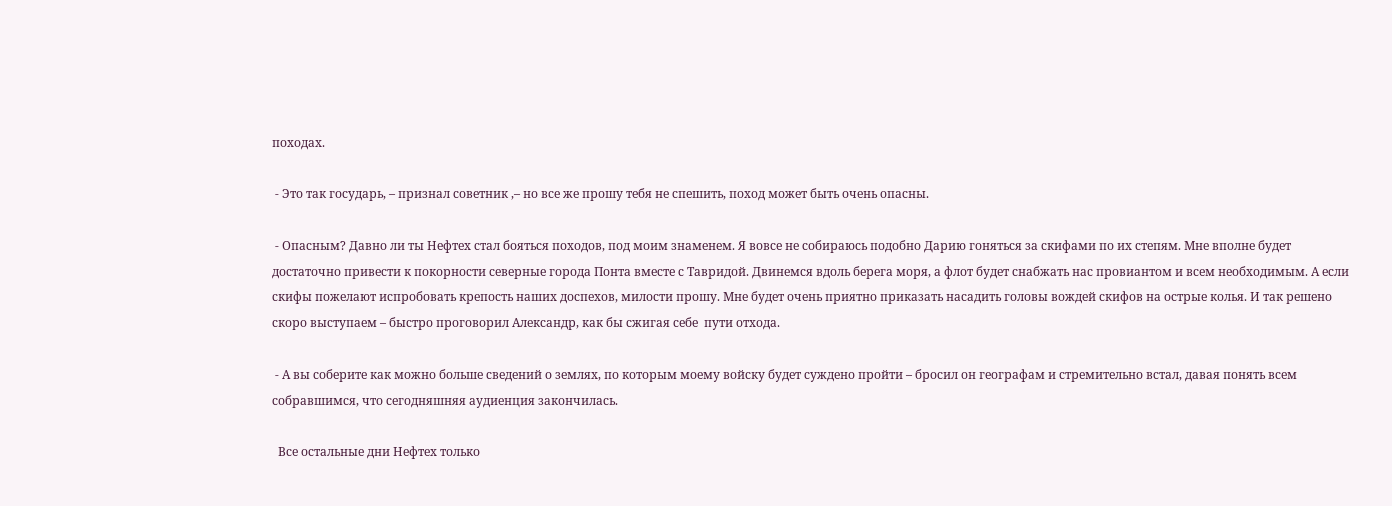походах.

 - Это так государь, – признал советник ,– но все же прошу тебя не спешить, поход может быть очень опасны.

 - Опасным? Давно ли ты Нефтех стал бояться походов, под моим знаменем. Я вовсе не собираюсь подобно Дарию гоняться за скифами по их степям. Мне вполне будет достаточно привести к покорности северные города Понта вместе с Тавридой. Двинемся вдоль берега моря, а флот будет снабжать нас провиантом и всем необходимым. А если скифы пожелают испробовать крепость наших доспехов, милости прошу. Мне будет очень приятно приказать насадить головы вождей скифов на острые колья. И так решено скоро выступаем – быстро проговорил Александр, как бы сжигая себе  пути отхода.

 - А вы соберите как можно больше сведений о землях, по которым моему войску будет суждено пройти – бросил он географам и стремительно встал, давая понять всем собравшимся, что сегодняшняя аудиенция закончилась.

  Все остальные дни Нефтех только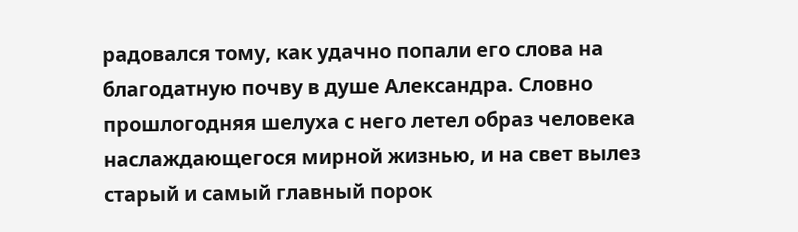радовался тому, как удачно попали его слова на благодатную почву в душе Александра. Словно прошлогодняя шелуха с него летел образ человека наслаждающегося мирной жизнью, и на свет вылез старый и самый главный порок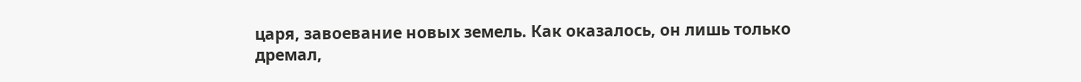царя, завоевание новых земель. Как оказалось, он лишь только дремал,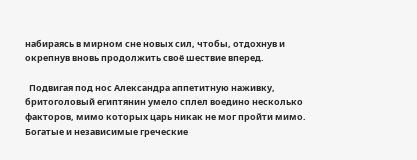набираясь в мирном сне новых сил, чтобы, отдохнув и окрепнув вновь продолжить своё шествие вперед.

  Подвигая под нос Александра аппетитную наживку, бритоголовый египтянин умело сплел воедино несколько факторов, мимо которых царь никак не мог пройти мимо. Богатые и независимые греческие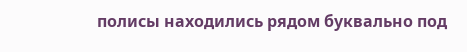полисы находились рядом буквально под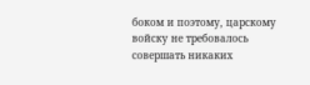боком и поэтому, царскому войску не требовалось совершать никаких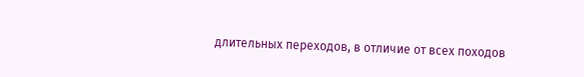длительных переходов, в отличие от всех походов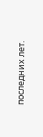последних лет.